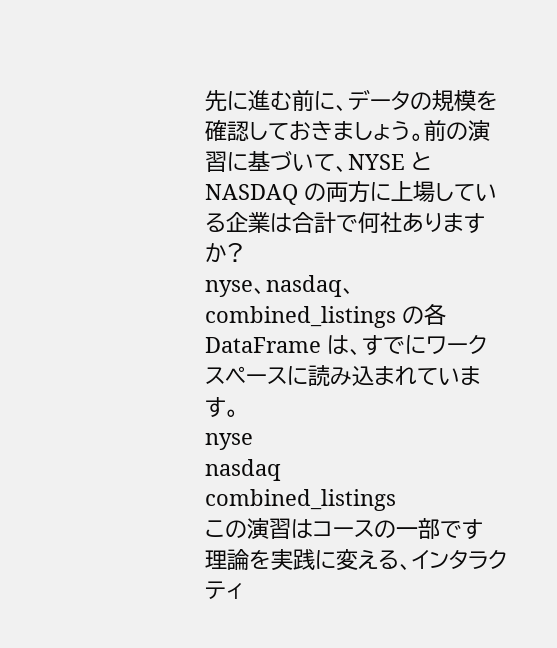先に進む前に、データの規模を確認しておきましょう。前の演習に基づいて、NYSE と NASDAQ の両方に上場している企業は合計で何社ありますか?
nyse、nasdaq、combined_listings の各 DataFrame は、すでにワークスペースに読み込まれています。
nyse
nasdaq
combined_listings
この演習はコースの一部です
理論を実践に変える、インタラクティ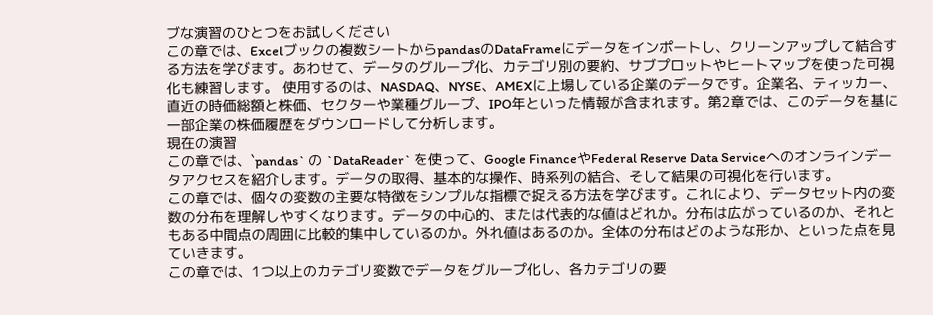ブな演習のひとつをお試しください
この章では、Excelブックの複数シートからpandasのDataFrameにデータをインポートし、クリーンアップして結合する方法を学びます。あわせて、データのグループ化、カテゴリ別の要約、サブプロットやヒートマップを使った可視化も練習します。 使用するのは、NASDAQ、NYSE、AMEXに上場している企業のデータです。企業名、ティッカー、直近の時価総額と株価、セクターや業種グループ、IPO年といった情報が含まれます。第2章では、このデータを基に一部企業の株価履歴をダウンロードして分析します。
現在の演習
この章では、`pandas` の `DataReader` を使って、Google FinanceやFederal Reserve Data Serviceへのオンラインデータアクセスを紹介します。データの取得、基本的な操作、時系列の結合、そして結果の可視化を行います。
この章では、個々の変数の主要な特徴をシンプルな指標で捉える方法を学びます。これにより、データセット内の変数の分布を理解しやすくなります。データの中心的、または代表的な値はどれか。分布は広がっているのか、それともある中間点の周囲に比較的集中しているのか。外れ値はあるのか。全体の分布はどのような形か、といった点を見ていきます。
この章では、1つ以上のカテゴリ変数でデータをグループ化し、各カテゴリの要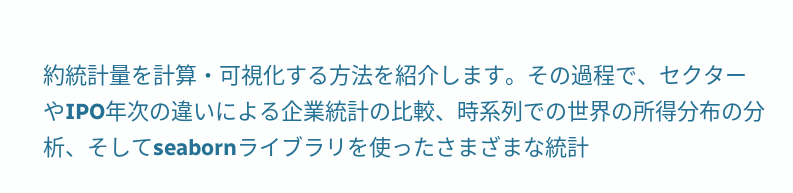約統計量を計算・可視化する方法を紹介します。その過程で、セクターやIPO年次の違いによる企業統計の比較、時系列での世界の所得分布の分析、そしてseabornライブラリを使ったさまざまな統計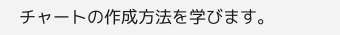チャートの作成方法を学びます。